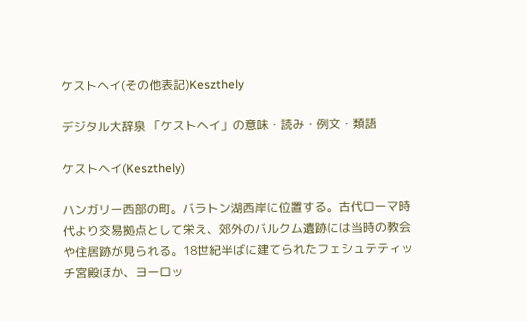ケストヘイ(その他表記)Keszthely

デジタル大辞泉 「ケストヘイ」の意味・読み・例文・類語

ケストヘイ(Keszthely)

ハンガリー西部の町。バラトン湖西岸に位置する。古代ローマ時代より交易拠点として栄え、郊外のバルクム遺跡には当時の教会や住居跡が見られる。18世紀半ばに建てられたフェシュテティッチ宮殿ほか、ヨーロッ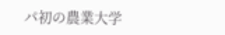パ初の農業大学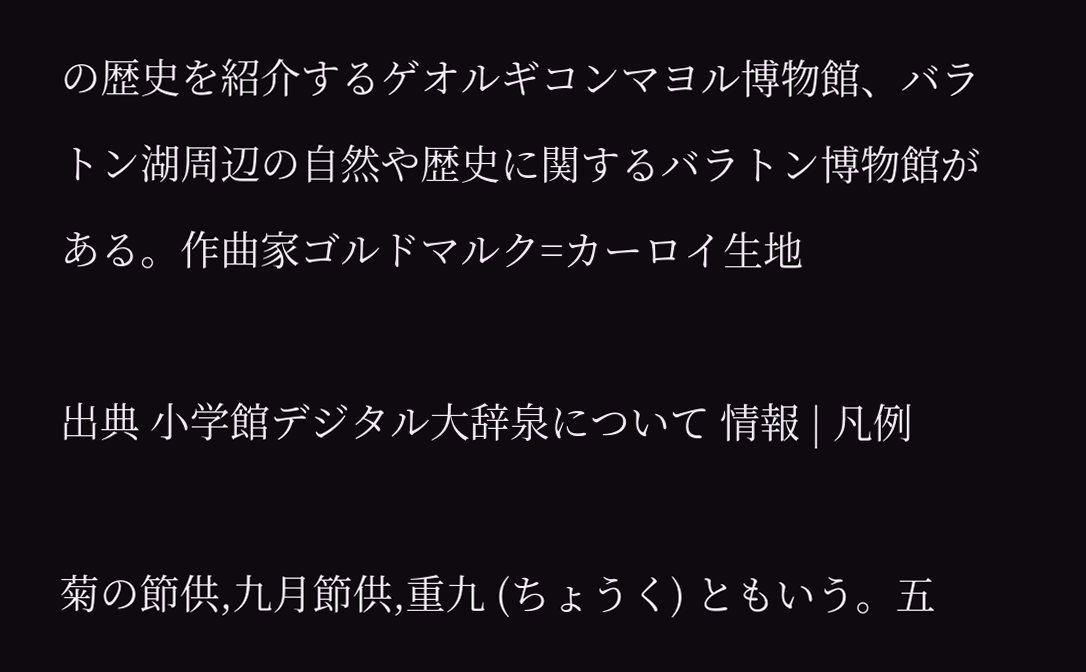の歴史を紹介するゲオルギコンマヨル博物館、バラトン湖周辺の自然や歴史に関するバラトン博物館がある。作曲家ゴルドマルク=カーロイ生地

出典 小学館デジタル大辞泉について 情報 | 凡例

菊の節供,九月節供,重九 (ちょうく) ともいう。五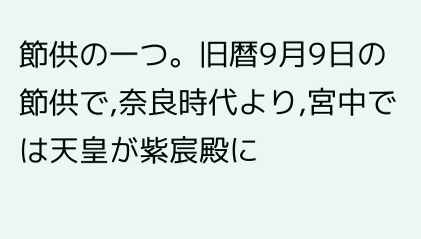節供の一つ。旧暦9月9日の節供で,奈良時代より,宮中では天皇が紫宸殿に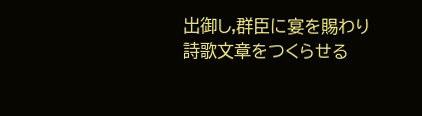出御し,群臣に宴を賜わり詩歌文章をつくらせる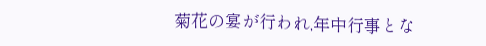菊花の宴が行われ,年中行事とな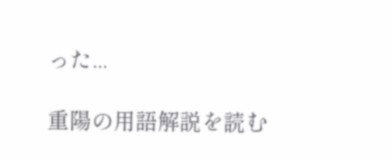った...

重陽の用語解説を読む